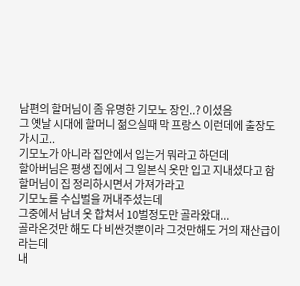남편의 할머님이 좀 유명한 기모노 장인..? 이셨음
그 옛날 시대에 할머니 젊으실때 막 프랑스 이런데에 출장도 가시고..
기모노가 아니라 집안에서 입는거 뭐라고 하던데
할아버님은 평생 집에서 그 일본식 옷만 입고 지내셨다고 함
할머님이 집 정리하시면서 가져가라고
기모노를 수십벌을 꺼내주셨는데
그중에서 남녀 옷 합쳐서 10벌정도만 골라왔대...
골라온것만 해도 다 비싼것뿐이라 그것만해도 거의 재산급이라는데
내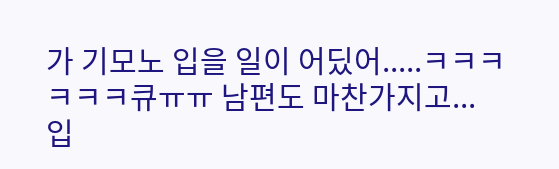가 기모노 입을 일이 어딨어.....ㅋㅋㅋㅋㅋㅋ큐ㅠㅠ 남편도 마찬가지고...
입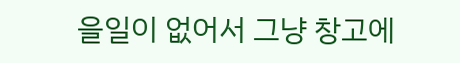을일이 없어서 그냥 창고에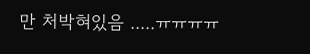만 처박혀있음 .....ㅠㅠㅠㅠ